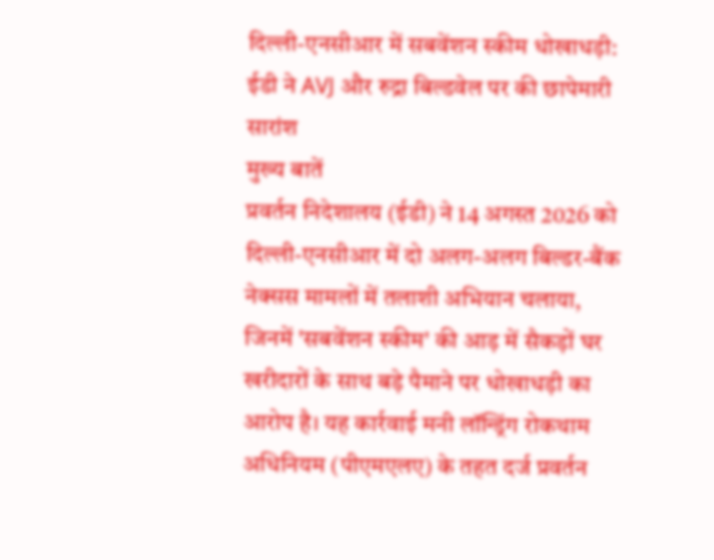दिल्ली-एनसीआर में सबवेंशन स्कीम धोखाधड़ी: ईडी ने AVJ और रुद्रा बिल्डवेल पर की छापेमारी
सारांश
मुख्य बातें
प्रवर्तन निदेशालय (ईडी) ने 14 अगस्त 2026 को दिल्ली-एनसीआर में दो अलग-अलग बिल्डर-बैंक नेक्सस मामलों में तलाशी अभियान चलाया, जिनमें 'सबवेंशन स्कीम' की आड़ में सैकड़ों घर खरीदारों के साथ बड़े पैमाने पर धोखाधड़ी का आरोप है। यह कार्रवाई मनी लॉन्ड्रिंग रोकथाम अधिनियम (पीएमएलए) के तहत दर्ज प्रवर्तन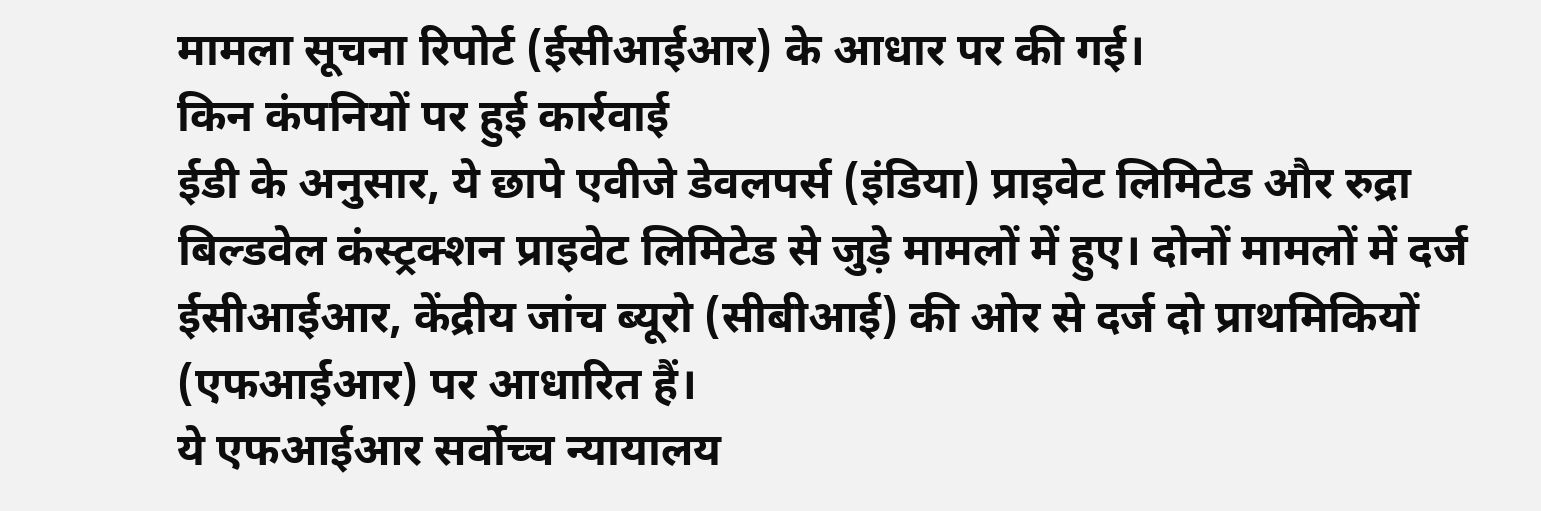मामला सूचना रिपोर्ट (ईसीआईआर) के आधार पर की गई।
किन कंपनियों पर हुई कार्रवाई
ईडी के अनुसार, ये छापे एवीजे डेवलपर्स (इंडिया) प्राइवेट लिमिटेड और रुद्रा बिल्डवेल कंस्ट्रक्शन प्राइवेट लिमिटेड से जुड़े मामलों में हुए। दोनों मामलों में दर्ज ईसीआईआर, केंद्रीय जांच ब्यूरो (सीबीआई) की ओर से दर्ज दो प्राथमिकियों (एफआईआर) पर आधारित हैं।
ये एफआईआर सर्वोच्च न्यायालय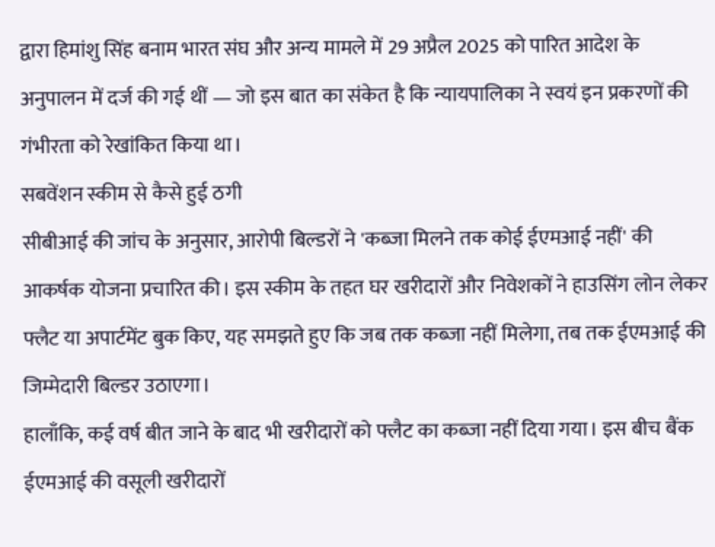द्वारा हिमांशु सिंह बनाम भारत संघ और अन्य मामले में 29 अप्रैल 2025 को पारित आदेश के अनुपालन में दर्ज की गई थीं — जो इस बात का संकेत है कि न्यायपालिका ने स्वयं इन प्रकरणों की गंभीरता को रेखांकित किया था।
सबवेंशन स्कीम से कैसे हुई ठगी
सीबीआई की जांच के अनुसार, आरोपी बिल्डरों ने 'कब्जा मिलने तक कोई ईएमआई नहीं' की आकर्षक योजना प्रचारित की। इस स्कीम के तहत घर खरीदारों और निवेशकों ने हाउसिंग लोन लेकर फ्लैट या अपार्टमेंट बुक किए, यह समझते हुए कि जब तक कब्जा नहीं मिलेगा, तब तक ईएमआई की जिम्मेदारी बिल्डर उठाएगा।
हालाँकि, कई वर्ष बीत जाने के बाद भी खरीदारों को फ्लैट का कब्जा नहीं दिया गया। इस बीच बैंक ईएमआई की वसूली खरीदारों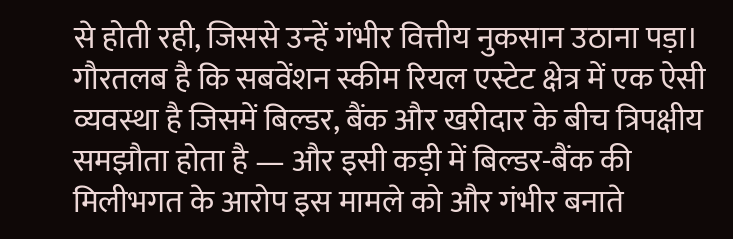से होती रही, जिससे उन्हें गंभीर वित्तीय नुकसान उठाना पड़ा। गौरतलब है कि सबवेंशन स्कीम रियल एस्टेट क्षेत्र में एक ऐसी व्यवस्था है जिसमें बिल्डर, बैंक और खरीदार के बीच त्रिपक्षीय समझौता होता है — और इसी कड़ी में बिल्डर-बैंक की मिलीभगत के आरोप इस मामले को और गंभीर बनाते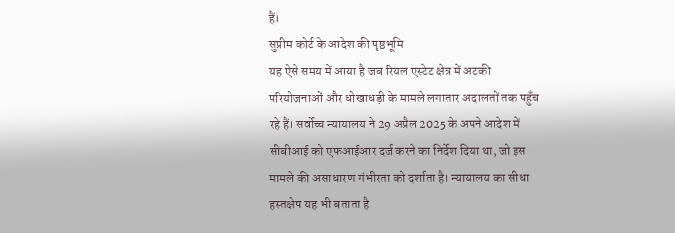हैं।
सुप्रीम कोर्ट के आदेश की पृष्ठभूमि
यह ऐसे समय में आया है जब रियल एस्टेट क्षेत्र में अटकी परियोजनाओं और धोखाधड़ी के मामले लगातार अदालतों तक पहुँच रहे हैं। सर्वोच्च न्यायालय ने 29 अप्रैल 2025 के अपने आदेश में सीबीआई को एफआईआर दर्ज करने का निर्देश दिया था, जो इस मामले की असाधारण गंभीरता को दर्शाता है। न्यायालय का सीधा हस्तक्षेप यह भी बताता है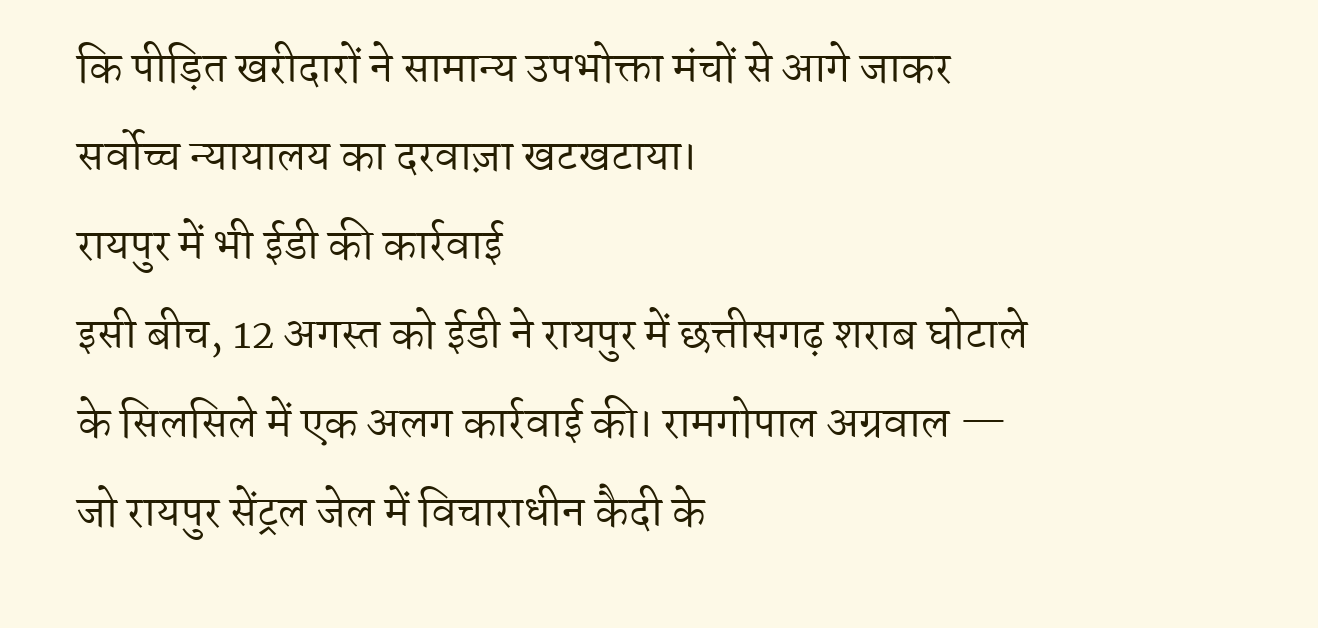कि पीड़ित खरीदारों ने सामान्य उपभोक्ता मंचों से आगे जाकर सर्वोच्च न्यायालय का दरवाज़ा खटखटाया।
रायपुर में भी ईडी की कार्रवाई
इसी बीच, 12 अगस्त को ईडी ने रायपुर में छत्तीसगढ़ शराब घोटाले के सिलसिले में एक अलग कार्रवाई की। रामगोपाल अग्रवाल — जो रायपुर सेंट्रल जेल में विचाराधीन कैदी के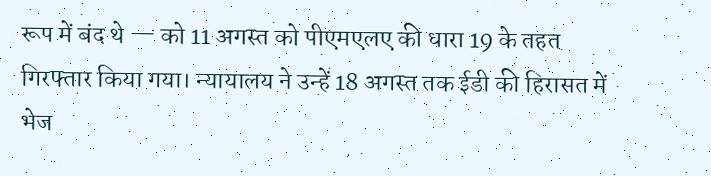रूप में बंद थे — को 11 अगस्त को पीएमएलए की धारा 19 के तहत गिरफ्तार किया गया। न्यायालय ने उन्हें 18 अगस्त तक ईडी की हिरासत में भेज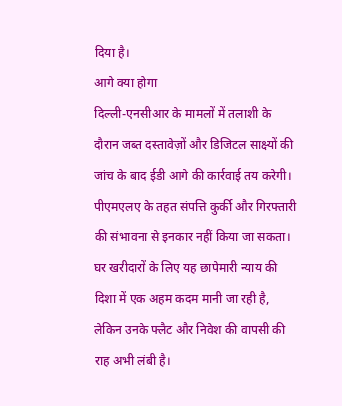दिया है।
आगे क्या होगा
दिल्ली-एनसीआर के मामलों में तलाशी के दौरान जब्त दस्तावेज़ों और डिजिटल साक्ष्यों की जांच के बाद ईडी आगे की कार्रवाई तय करेगी। पीएमएलए के तहत संपत्ति कुर्की और गिरफ्तारी की संभावना से इनकार नहीं किया जा सकता। घर खरीदारों के लिए यह छापेमारी न्याय की दिशा में एक अहम कदम मानी जा रही है, लेकिन उनके फ्लैट और निवेश की वापसी की राह अभी लंबी है।